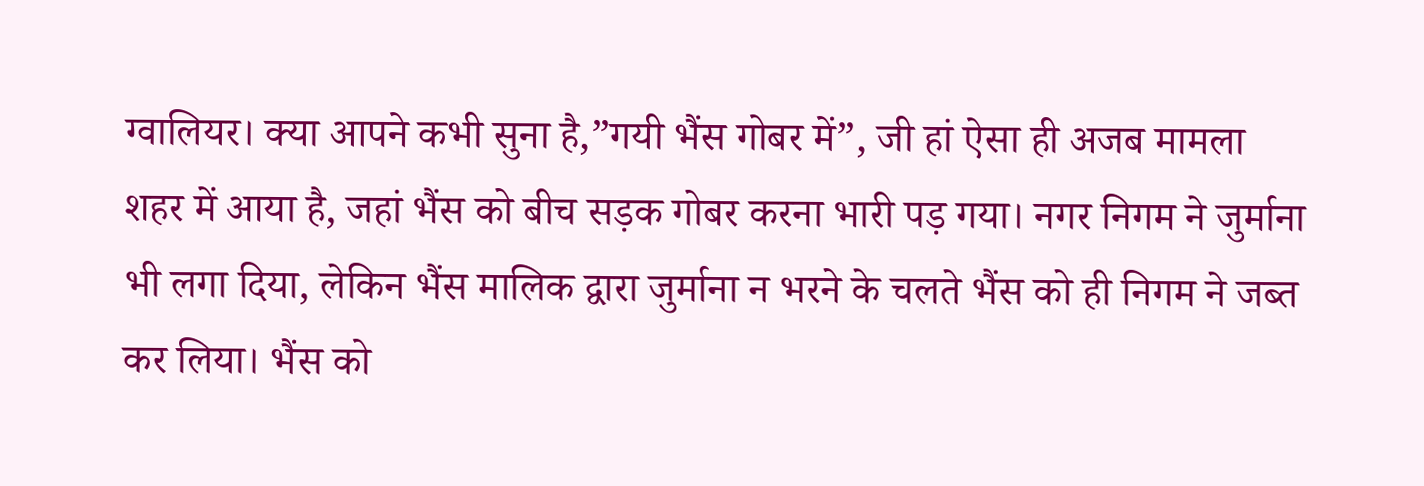ग्वालियर। क्या आपने कभी सुना है,”गयी भैंस गोबर में”, जी हां ऐसा ही अजब मामला शहर में आया है, जहां भैंस को बीच सड़क गोबर करना भारी पड़ गया। नगर निगम ने जुर्माना भी लगा दिया, लेकिन भैंस मालिक द्वारा जुर्माना न भरने के चलते भैंस को ही निगम ने जब्त कर लिया। भैंस को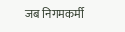जब निगमकर्मी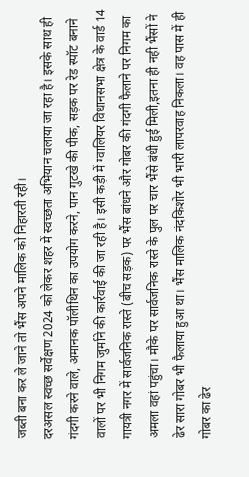जब्ती बना कर ले जाने तो भैंस अपने मालिक को निहारती रही।
दरअसल स्वच्छ सर्वेक्षण 2024 को लेकर शहर में स्वच्छता अभियान चलाया जा रहा है। इसके साथ ही गंदगी करने वाले, अमानक पॉलीथिन का उपयोग करने, पान गुटखे की पीक, सड़क पर रेड स्पॉट बनाने वालों पर भी निगम जुर्माने की कार्रवाई की जा रही है। इसी कड़ी में ग्वालियर विधानसभा क्षेत्र के वार्ड 14 गायत्री नगर में सार्वजनिक रास्ते (बीच सड़क) पर भैंस बांधने और गोबर की गंदगी फैलाने पर निगम का अमला वहां पहुंचा। मौके पर सार्वजनिक रास्ते के पुल पर चार भैंसे बंधी हुई मिली,इतना ही नही भैंसों ने ढेर सारा गोबर भी फैलाया हुआ था। भैंस मालिक नंदकिशोर भी भारी लापरवाह निकला। वह पास में ही गोबर का ढेर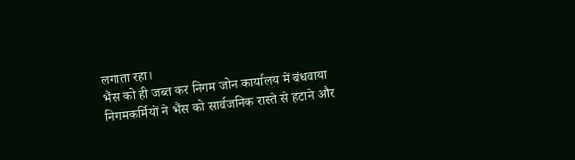लगाता रहा।
भैंस को ही जब्त कर निगम जोन कार्यालय में बंधवाया
निगमकर्मियों ने भैंस को सार्वजनिक रास्ते से हटाने और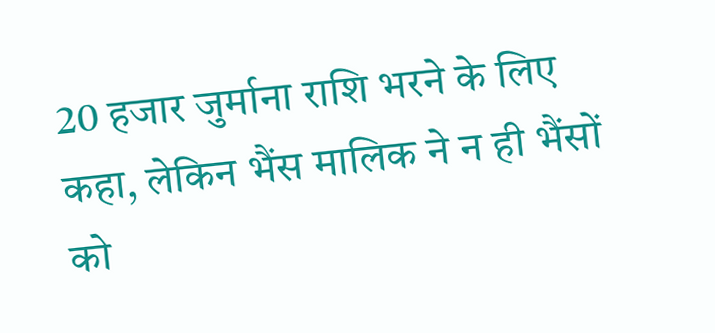20 हजार जुर्माना राशि भरने के लिए कहा, लेकिन भैंस मालिक ने न ही भैंसों को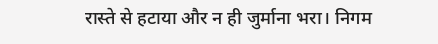रास्ते से हटाया और न ही जुर्माना भरा। निगम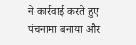ने कार्रवाई करते हुए पंचनामा बनाया और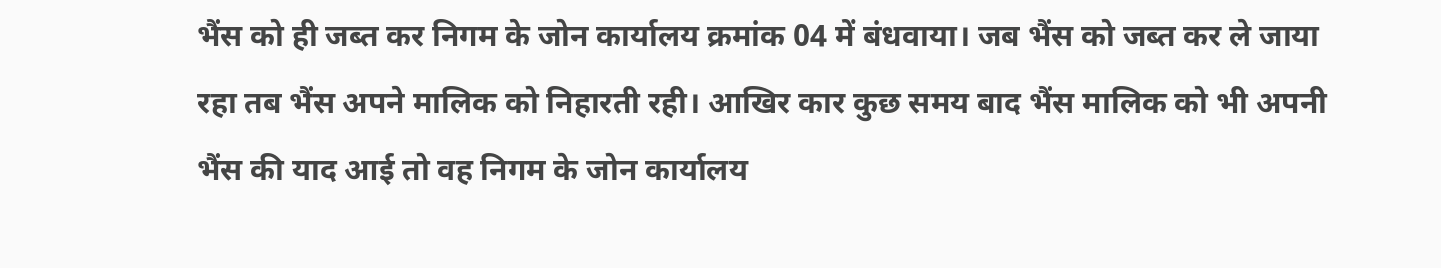भैंस को ही जब्त कर निगम के जोन कार्यालय क्रमांक 04 में बंधवाया। जब भैंस को जब्त कर ले जाया रहा तब भैंस अपने मालिक को निहारती रही। आखिर कार कुछ समय बाद भैंस मालिक को भी अपनी भैंस की याद आई तो वह निगम के जोन कार्यालय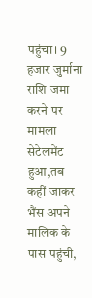पहुंचा। 9 हजार जुर्माना राशि जमा करने पर मामला सेटेलमेंट हुआ,तब कहीं जाकर भैंस अपने मालिक के पास पहुंची,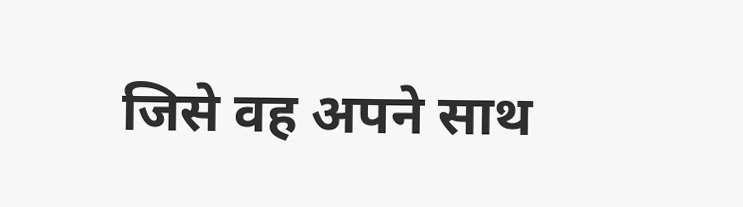जिसे वह अपने साथ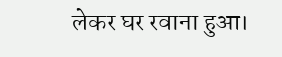लेकर घर रवाना हुआ।